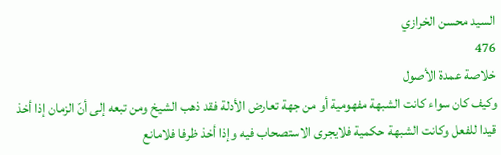السيد محسن الخرازي
476
خلاصة عمدة الأصول
وكيف كان سواء كانت الشبهة مفهومية أو من جهة تعارض الأدلة فقد ذهب الشيخ ومن تبعه إلى أنّ الزمان إذا أخذ قيدا للفعل وكانت الشبهة حكمية فلايجرى الاستصحاب فيه وإذا أخذ ظرفا فلامانع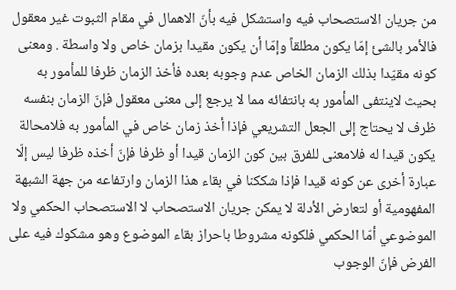من جريان الاستصحاب فيه واستشكل فيه بأنّ الاهمال في مقام الثبوت غير معقول فالأمر بالشئ إمّا يكون مطلقاً وإمّا أن يكون مقيدا بزمان خاص ولا واسطة . ومعنى كونه مقيّدا بذلك الزمان الخاص عدم وجوبه بعده فأخذ الزمان ظرفا للمأمور به بحيث لاينتفى المأمور به بانتفائه مما لا يرجع إلى معنى معقول فإنّ الزمان بنفسه ظرف لا يحتاج إلى الجعل التشريعي فإذا أخذ زمان خاص في المأمور به فلامحالة يكون قيدا له فلامعنى للفرق بين كون الزمان قيدا أو ظرفا فإنّ أخذه ظرفا ليس إلّا عبارة أخرى عن كونه قيدا فإذا شككنا في بقاء هذا الزمان وارتفاعه من جهة الشبهة المفهومية أو لتعارض الأدلة لا يمكن جريان الاستصحاب لا الاستصحاب الحكمي ولا الموضوعي أمّا الحكمي فلكونه مشروطا باحراز بقاء الموضوع وهو مشكوك فيه على الفرض فإنّ الوجوب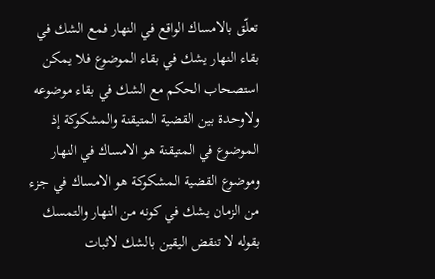تعلّق بالامساك الواقع في النهار فمع الشك في بقاء النهار يشك في بقاء الموضوع فلا يمكن استصحاب الحكم مع الشك في بقاء موضوعه ولاوحدة بين القضية المتيقنة والمشكوكة إذ الموضوع في المتيقنة هو الامساك في النهار وموضوع القضية المشكوكة هو الامساك في جزء من الزمان يشك في كونه من النهار والتمسك بقوله لا تنقض اليقين بالشك لاثبات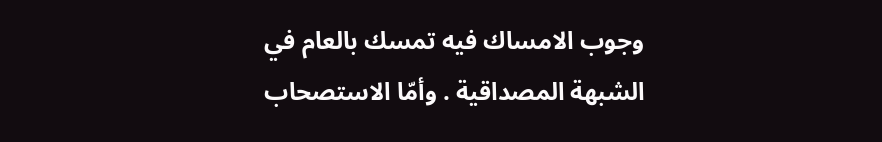وجوب الامساك فيه تمسك بالعام في الشبهة المصداقية . وأمّا الاستصحاب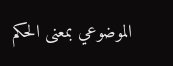الموضوعي بمعنى الحكم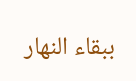ببقاء النهار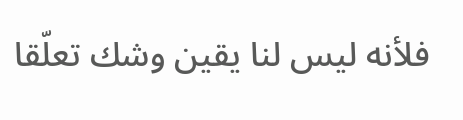فلأنه ليس لنا يقين وشك تعلّقا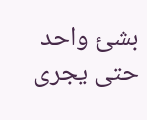بشئ واحد حتى يجرى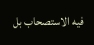فيه الاستصحاب بل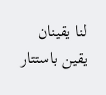لنا يقينان يقين باستتار